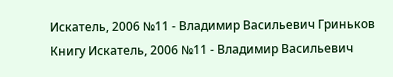Искатель, 2006 №11 - Владимир Васильевич Гриньков
Книгу Искатель, 2006 №11 - Владимир Васильевич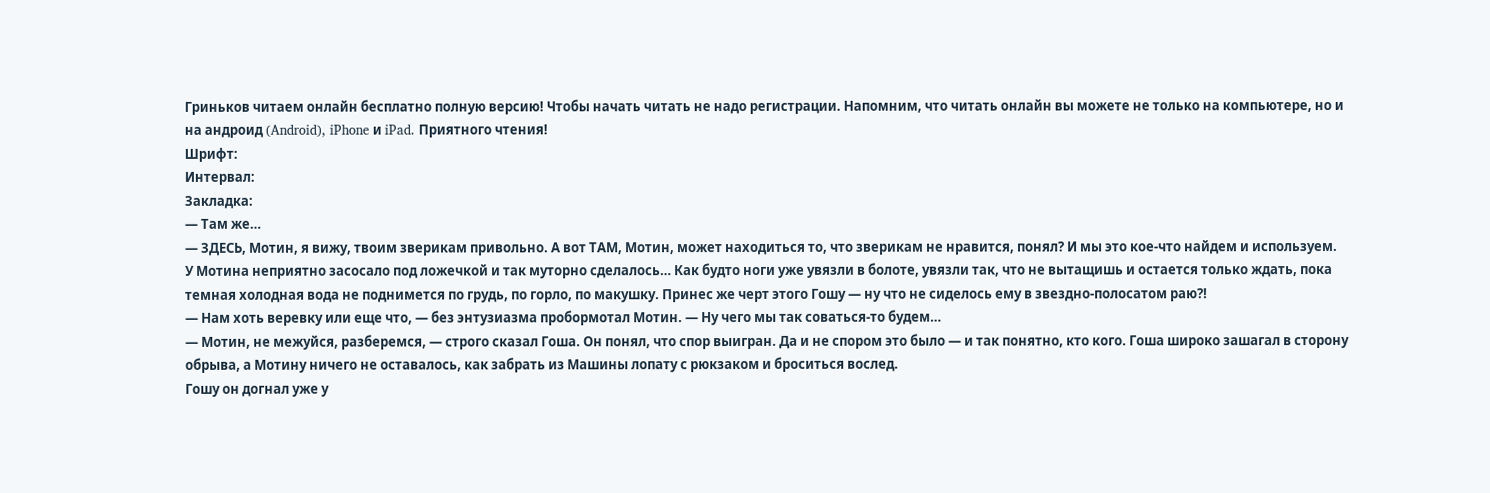Гриньков читаем онлайн бесплатно полную версию! Чтобы начать читать не надо регистрации. Напомним, что читать онлайн вы можете не только на компьютере, но и на андроид (Android), iPhone и iPad. Приятного чтения!
Шрифт:
Интервал:
Закладка:
— Там же…
— ЗДЕСЬ, Мотин, я вижу, твоим зверикам привольно. А вот ТАМ, Мотин, может находиться то, что зверикам не нравится, понял? И мы это кое-что найдем и используем.
У Мотина неприятно засосало под ложечкой и так муторно сделалось… Как будто ноги уже увязли в болоте, увязли так, что не вытащишь и остается только ждать, пока темная холодная вода не поднимется по грудь, по горло, по макушку. Принес же черт этого Гошу — ну что не сиделось ему в звездно-полосатом раю?!
— Нам хоть веревку или еще что, — без энтузиазма пробормотал Мотин. — Ну чего мы так соваться-то будем…
— Мотин, не межуйся, разберемся, — строго сказал Гоша. Он понял, что спор выигран. Да и не спором это было — и так понятно, кто кого. Гоша широко зашагал в сторону обрыва, а Мотину ничего не оставалось, как забрать из Машины лопату с рюкзаком и броситься вослед.
Гошу он догнал уже у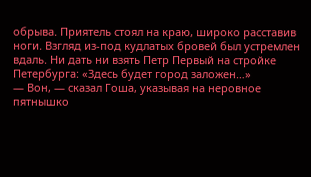обрыва. Приятель стоял на краю, широко расставив ноги. Взгляд из-под кудлатых бровей был устремлен вдаль. Ни дать ни взять Петр Первый на стройке Петербурга: «Здесь будет город заложен…»
— Вон, — сказал Гоша, указывая на неровное пятнышко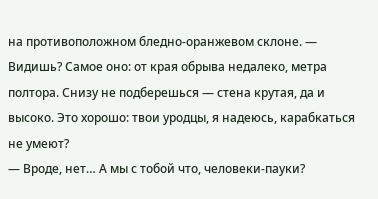на противоположном бледно-оранжевом склоне. — Видишь? Самое оно: от края обрыва недалеко, метра полтора. Снизу не подберешься — стена крутая, да и высоко. Это хорошо: твои уродцы, я надеюсь, карабкаться не умеют?
— Вроде, нет… А мы с тобой что, человеки-пауки?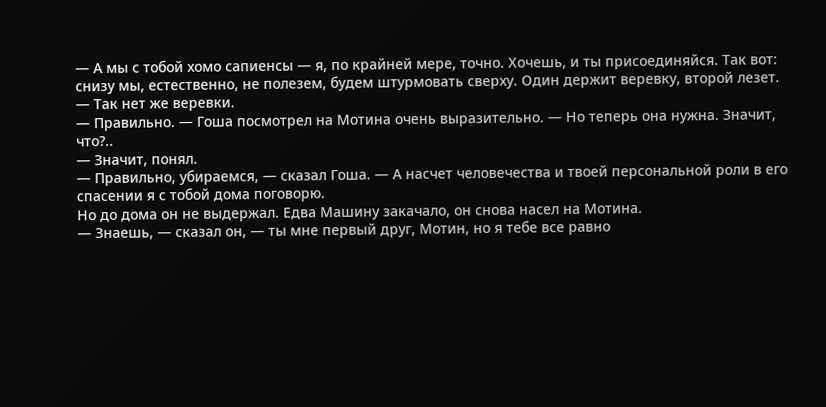— А мы с тобой хомо сапиенсы — я, по крайней мере, точно. Хочешь, и ты присоединяйся. Так вот: снизу мы, естественно, не полезем, будем штурмовать сверху. Один держит веревку, второй лезет.
— Так нет же веревки.
— Правильно. — Гоша посмотрел на Мотина очень выразительно. — Но теперь она нужна. Значит, что?..
— Значит, понял.
— Правильно, убираемся, — сказал Гоша. — А насчет человечества и твоей персональной роли в его спасении я с тобой дома поговорю.
Но до дома он не выдержал. Едва Машину закачало, он снова насел на Мотина.
— Знаешь, — сказал он, — ты мне первый друг, Мотин, но я тебе все равно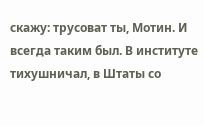скажу: трусоват ты, Мотин. И всегда таким был. В институте тихушничал, в Штаты со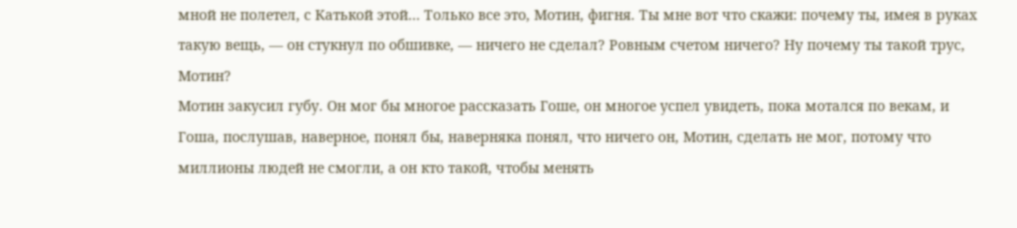мной не полетел, с Катькой этой… Только все это, Мотин, фигня. Ты мне вот что скажи: почему ты, имея в руках такую вещь, — он стукнул по обшивке, — ничего не сделал? Ровным счетом ничего? Ну почему ты такой трус, Мотин?
Мотин закусил губу. Он мог бы многое рассказать Гоше, он многое успел увидеть, пока мотался по векам, и Гоша, послушав, наверное, понял бы, наверняка понял, что ничего он, Мотин, сделать не мог, потому что миллионы людей не смогли, а он кто такой, чтобы менять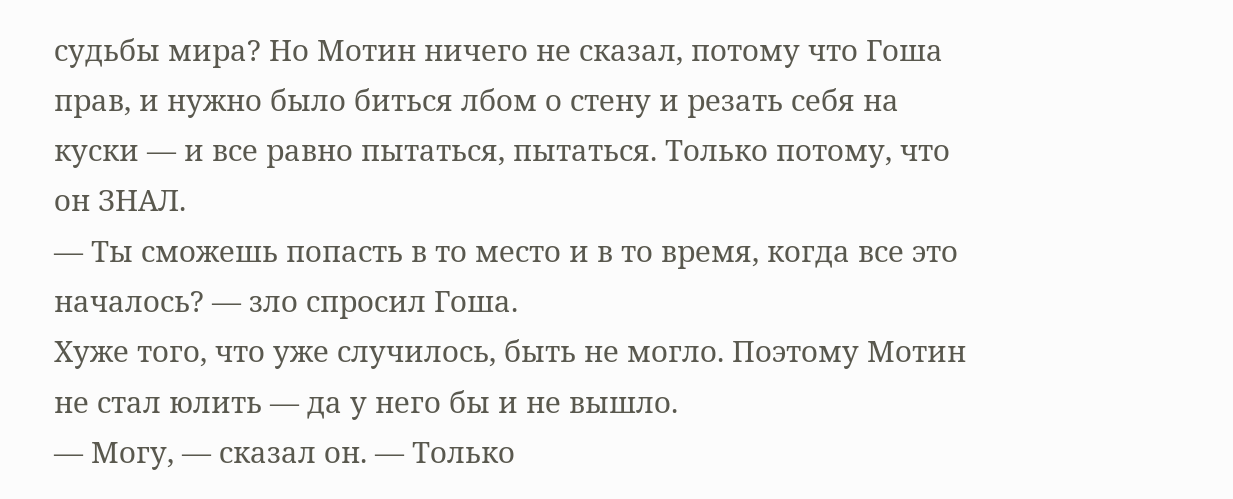судьбы мира? Но Мотин ничего не сказал, потому что Гоша прав, и нужно было биться лбом о стену и резать себя на куски — и все равно пытаться, пытаться. Только потому, что он ЗНАЛ.
— Ты сможешь попасть в то место и в то время, когда все это началось? — зло спросил Гоша.
Хуже того, что уже случилось, быть не могло. Поэтому Мотин не стал юлить — да у него бы и не вышло.
— Могу, — сказал он. — Только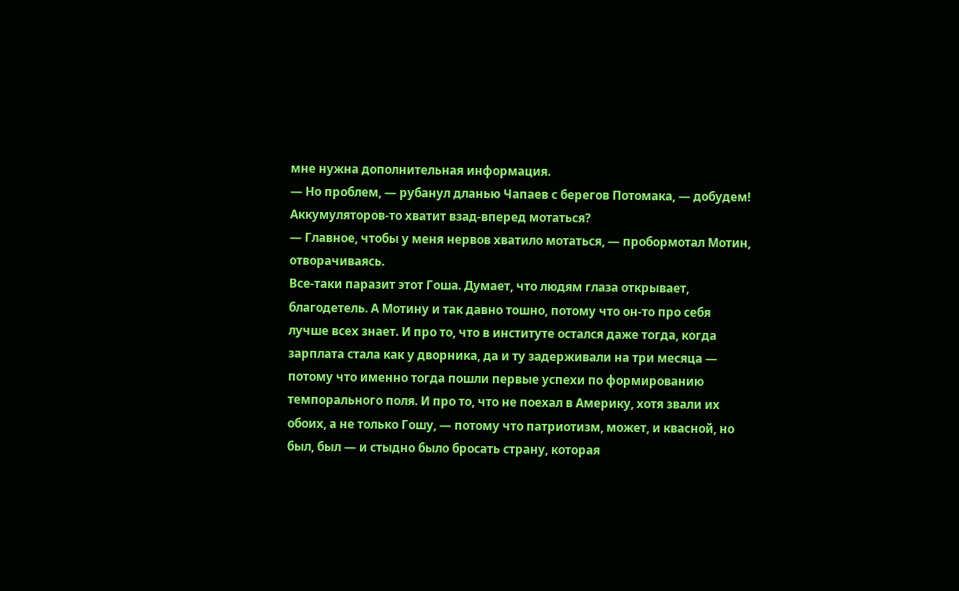мне нужна дополнительная информация.
— Но проблем, — рубанул дланью Чапаев с берегов Потомака, — добудем! Аккумуляторов-то хватит взад-вперед мотаться?
— Главное, чтобы у меня нервов хватило мотаться, — пробормотал Мотин, отворачиваясь.
Все-таки паразит этот Гоша. Думает, что людям глаза открывает, благодетель. А Мотину и так давно тошно, потому что он-то про себя лучше всех знает. И про то, что в институте остался даже тогда, когда зарплата стала как у дворника, да и ту задерживали на три месяца — потому что именно тогда пошли первые успехи по формированию темпорального поля. И про то, что не поехал в Америку, хотя звали их обоих, а не только Гошу, — потому что патриотизм, может, и квасной, но был, был — и стыдно было бросать страну, которая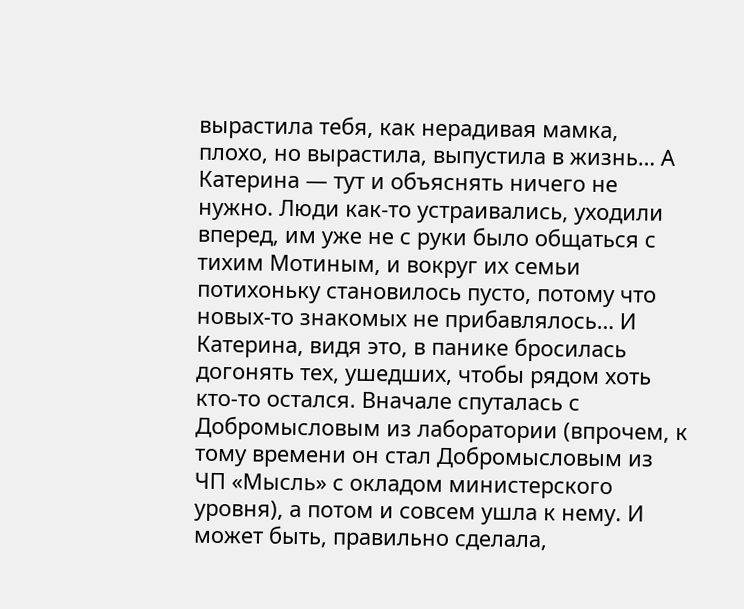вырастила тебя, как нерадивая мамка, плохо, но вырастила, выпустила в жизнь… А Катерина — тут и объяснять ничего не нужно. Люди как-то устраивались, уходили вперед, им уже не с руки было общаться с тихим Мотиным, и вокруг их семьи потихоньку становилось пусто, потому что новых-то знакомых не прибавлялось… И Катерина, видя это, в панике бросилась догонять тех, ушедших, чтобы рядом хоть кто-то остался. Вначале спуталась с Добромысловым из лаборатории (впрочем, к тому времени он стал Добромысловым из ЧП «Мысль» с окладом министерского уровня), а потом и совсем ушла к нему. И может быть, правильно сделала,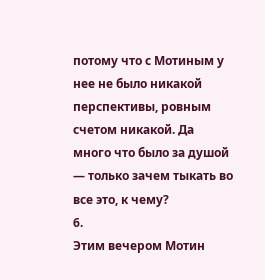потому что с Мотиным у нее не было никакой перспективы, ровным счетом никакой. Да много что было за душой — только зачем тыкать во все это, к чему?
6.
Этим вечером Мотин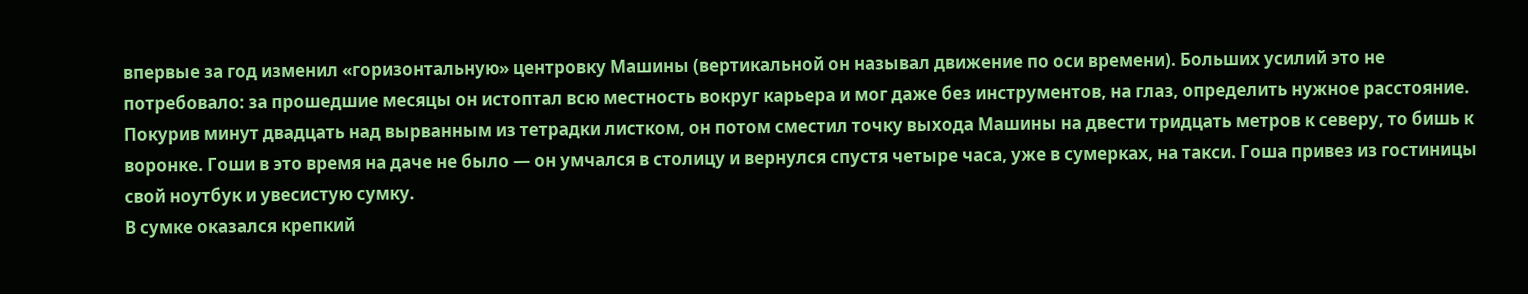впервые за год изменил «горизонтальную» центровку Машины (вертикальной он называл движение по оси времени). Больших усилий это не потребовало: за прошедшие месяцы он истоптал всю местность вокруг карьера и мог даже без инструментов, на глаз, определить нужное расстояние. Покурив минут двадцать над вырванным из тетрадки листком, он потом сместил точку выхода Машины на двести тридцать метров к северу, то бишь к воронке. Гоши в это время на даче не было — он умчался в столицу и вернулся спустя четыре часа, уже в сумерках, на такси. Гоша привез из гостиницы свой ноутбук и увесистую сумку.
В сумке оказался крепкий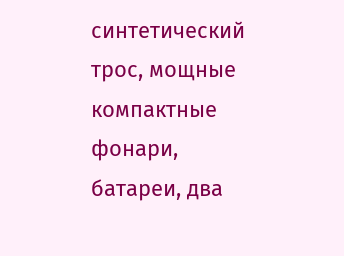синтетический трос, мощные компактные фонари, батареи, два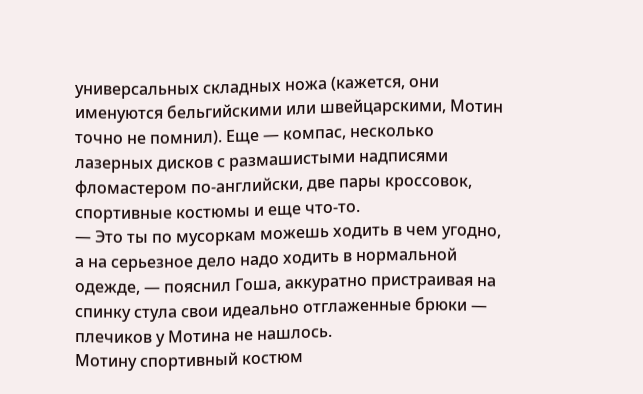универсальных складных ножа (кажется, они именуются бельгийскими или швейцарскими, Мотин точно не помнил). Еще — компас, несколько лазерных дисков с размашистыми надписями фломастером по-английски, две пары кроссовок, спортивные костюмы и еще что-то.
— Это ты по мусоркам можешь ходить в чем угодно, а на серьезное дело надо ходить в нормальной одежде, — пояснил Гоша, аккуратно пристраивая на спинку стула свои идеально отглаженные брюки — плечиков у Мотина не нашлось.
Мотину спортивный костюм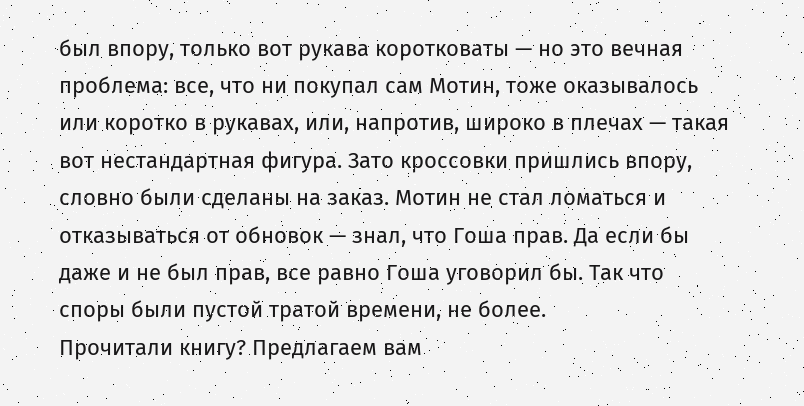был впору, только вот рукава коротковаты — но это вечная проблема: все, что ни покупал сам Мотин, тоже оказывалось или коротко в рукавах, или, напротив, широко в плечах — такая вот нестандартная фигура. Зато кроссовки пришлись впору, словно были сделаны на заказ. Мотин не стал ломаться и отказываться от обновок — знал, что Гоша прав. Да если бы даже и не был прав, все равно Гоша уговорил бы. Так что споры были пустой тратой времени, не более.
Прочитали книгу? Предлагаем вам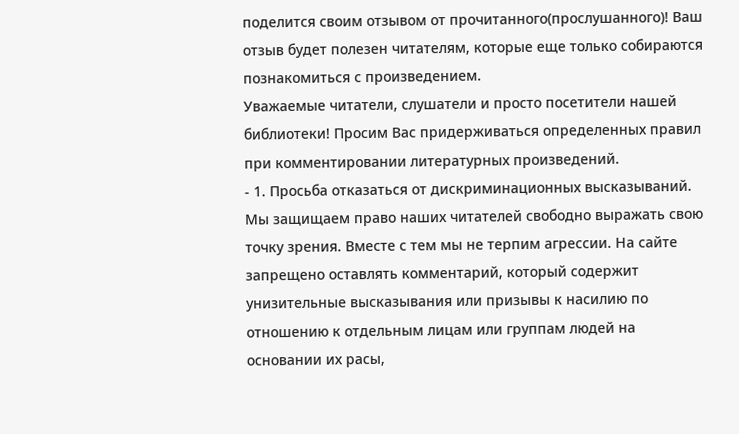поделится своим отзывом от прочитанного(прослушанного)! Ваш отзыв будет полезен читателям, которые еще только собираются познакомиться с произведением.
Уважаемые читатели, слушатели и просто посетители нашей библиотеки! Просим Вас придерживаться определенных правил при комментировании литературных произведений.
- 1. Просьба отказаться от дискриминационных высказываний. Мы защищаем право наших читателей свободно выражать свою точку зрения. Вместе с тем мы не терпим агрессии. На сайте запрещено оставлять комментарий, который содержит унизительные высказывания или призывы к насилию по отношению к отдельным лицам или группам людей на основании их расы,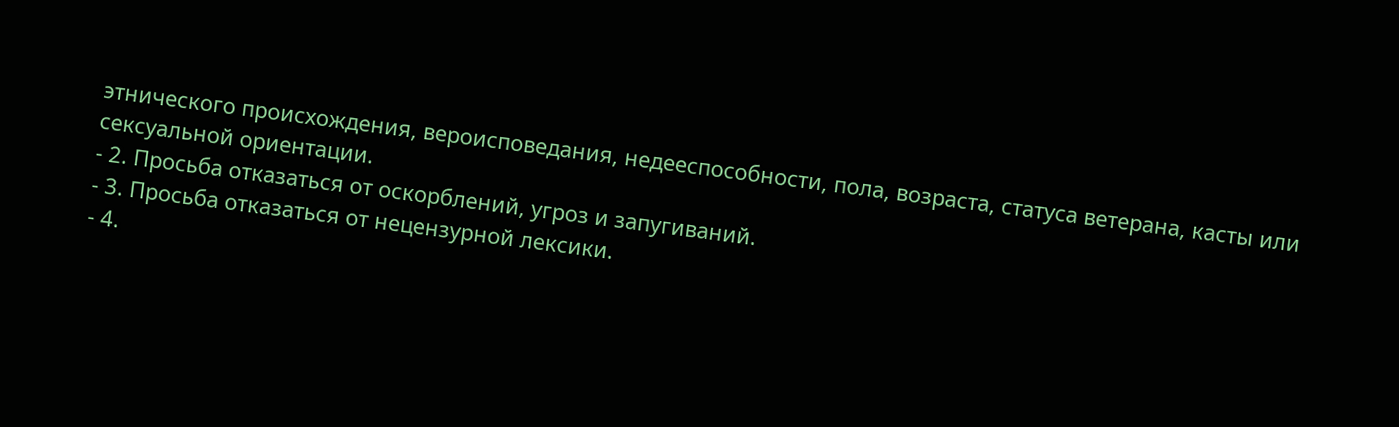этнического происхождения, вероисповедания, недееспособности, пола, возраста, статуса ветерана, касты или сексуальной ориентации.
- 2. Просьба отказаться от оскорблений, угроз и запугиваний.
- 3. Просьба отказаться от нецензурной лексики.
- 4.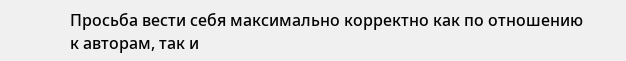Просьба вести себя максимально корректно как по отношению к авторам, так и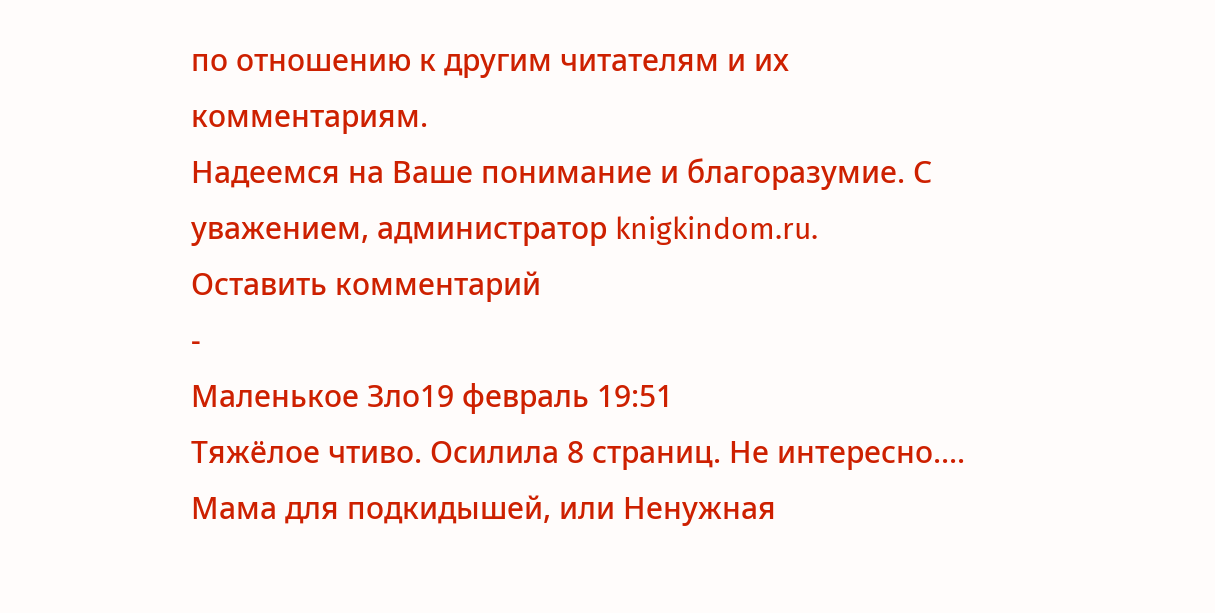по отношению к другим читателям и их комментариям.
Надеемся на Ваше понимание и благоразумие. С уважением, администратор knigkindom.ru.
Оставить комментарий
-
Маленькое Зло19 февраль 19:51
Тяжёлое чтиво. Осилила 8 страниц. Не интересно....
Мама для подкидышей, или Ненужная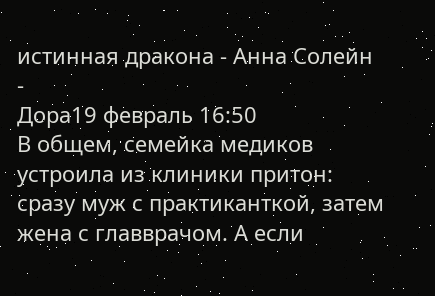истинная дракона - Анна Солейн
-
Дора19 февраль 16:50
В общем, семейка медиков устроила из клиники притон: сразу муж с практиканткой, затем жена с главврачом. А если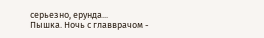серьезно, ерунда...
Пышка. Ночь с главврачом -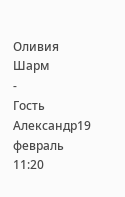Оливия Шарм
-
Гость Александр19 февраль 11:20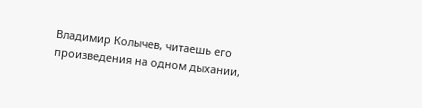Владимир Колычев, читаешь его произведения на одном дыхании,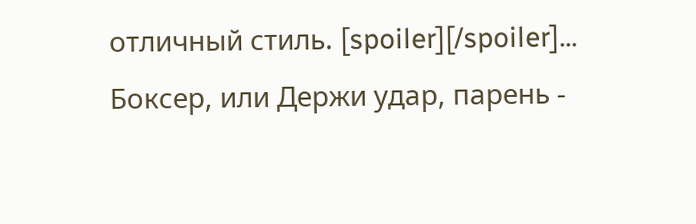отличный стиль. [spoiler][/spoiler]...
Боксер, или Держи удар, парень -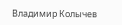Владимир Колычев